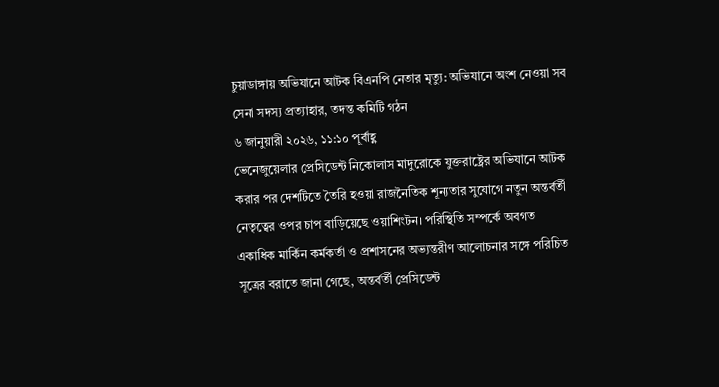চুয়াডাঙ্গায় অভিযানে আটক বিএনপি নেতার মৃত্যু: অভিযানে অংশ নেওয়া সব সেনা সদস্য প্রত্যাহার, তদন্ত কমিটি গঠন
৬ জানুয়ারী ২০২৬, ১১:১০ পূর্বাহ্ণ
ভেনেজুয়েলার প্রেসিডেন্ট নিকোলাস মাদুরোকে যুক্তরাষ্ট্রের অভিযানে আটক করার পর দেশটিতে তৈরি হওয়া রাজনৈতিক শূন্যতার সুযোগে নতুন অন্তর্বর্তী নেতৃত্বের ওপর চাপ বাড়িয়েছে ওয়াশিংটন। পরিস্থিতি সম্পর্কে অবগত একাধিক মার্কিন কর্মকর্তা ও প্রশাসনের অভ্যন্তরীণ আলোচনার সঙ্গে পরিচিত সূত্রের বরাতে জানা গেছে, অন্তর্বর্তী প্রেসিডেন্ট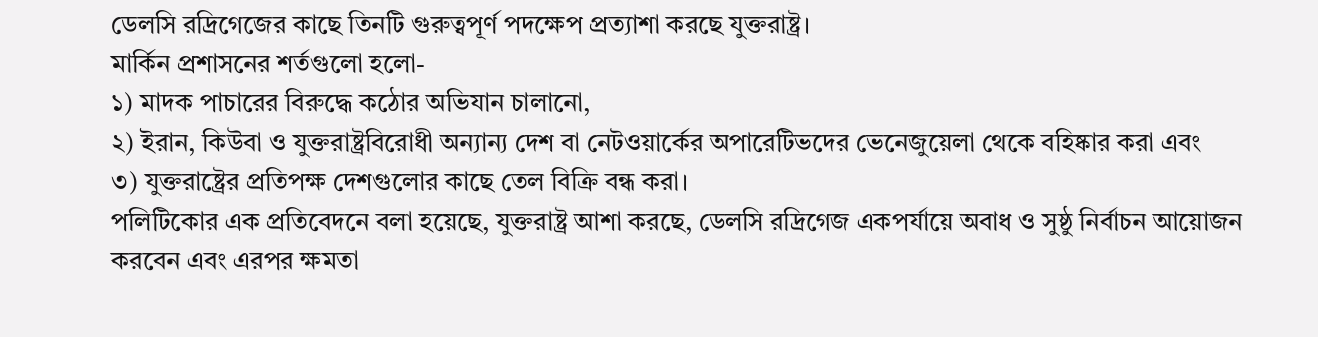ডেলসি রদ্রিগেজের কাছে তিনটি গুরুত্বপূর্ণ পদক্ষেপ প্রত্যাশা করছে যুক্তরাষ্ট্র।
মার্কিন প্রশাসনের শর্তগুলো হলো-
১) মাদক পাচারের বিরুদ্ধে কঠোর অভিযান চালানো,
২) ইরান, কিউবা ও যুক্তরাষ্ট্রবিরোধী অন্যান্য দেশ বা নেটওয়ার্কের অপারেটিভদের ভেনেজুয়েলা থেকে বহিষ্কার করা এবং
৩) যুক্তরাষ্ট্রের প্রতিপক্ষ দেশগুলোর কাছে তেল বিক্রি বন্ধ করা।
পলিটিকোর এক প্রতিবেদনে বলা হয়েছে, যুক্তরাষ্ট্র আশা করছে, ডেলসি রদ্রিগেজ একপর্যায়ে অবাধ ও সুষ্ঠু নির্বাচন আয়োজন করবেন এবং এরপর ক্ষমতা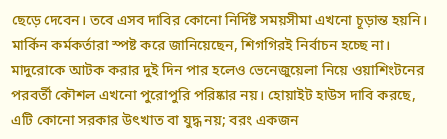ছেড়ে দেবেন। তবে এসব দাবির কোনো নির্দিষ্ট সময়সীমা এখনো চূড়ান্ত হয়নি। মার্কিন কর্মকর্তারা স্পষ্ট করে জানিয়েছেন, শিগগিরই নির্বাচন হচ্ছে না।
মাদুরোকে আটক করার দুই দিন পার হলেও ভেনেজুয়েলা নিয়ে ওয়াশিংটনের পরবর্তী কৌশল এখনো পুরোপুরি পরিষ্কার নয়। হোয়াইট হাউস দাবি করছে, এটি কোনো সরকার উৎখাত বা যুদ্ধ নয়; বরং একজন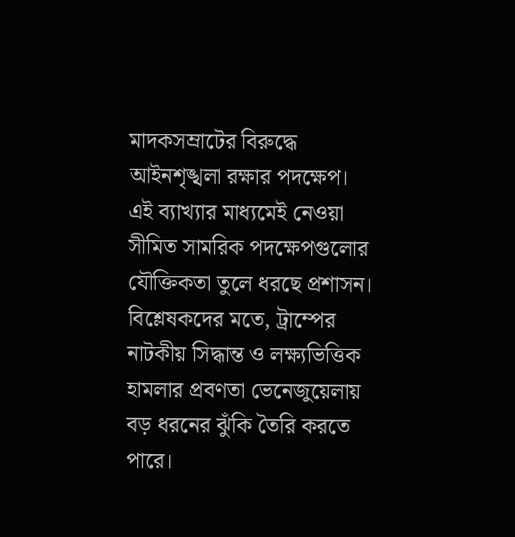মাদকসম্রাটের বিরুদ্ধে আইনশৃঙ্খলা রক্ষার পদক্ষেপ। এই ব্যাখ্যার মাধ্যমেই নেওয়া সীমিত সামরিক পদক্ষেপগুলোর যৌক্তিকতা তুলে ধরছে প্রশাসন। বিশ্লেষকদের মতে, ট্রাম্পের নাটকীয় সিদ্ধান্ত ও লক্ষ্যভিত্তিক হামলার প্রবণতা ভেনেজুয়েলায় বড় ধরনের ঝুঁকি তৈরি করতে পারে।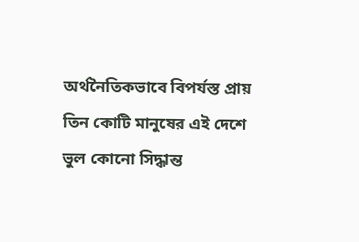অর্থনৈতিকভাবে বিপর্যস্ত প্রায় তিন কোটি মানুষের এই দেশে ভুল কোনো সিদ্ধান্ত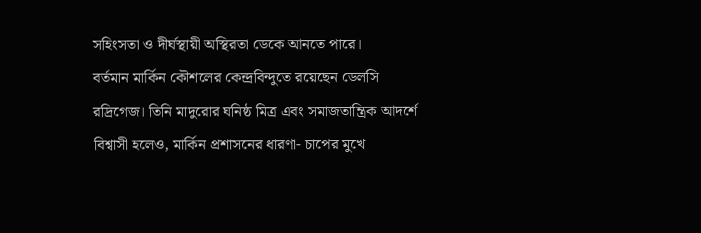সহিংসতা ও দীর্ঘস্থায়ী অস্থিরতা ডেকে আনতে পারে।
বর্তমান মার্কিন কৌশলের কেন্দ্রবিন্দুতে রয়েছেন ডেলসি রদ্রিগেজ। তিনি মাদুরোর ঘনিষ্ঠ মিত্র এবং সমাজতান্ত্রিক আদর্শে বিশ্বাসী হলেও, মার্কিন প্রশাসনের ধারণা- চাপের মুখে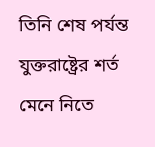তিনি শেষ পর্যন্ত যুক্তরাষ্ট্রের শর্ত মেনে নিতে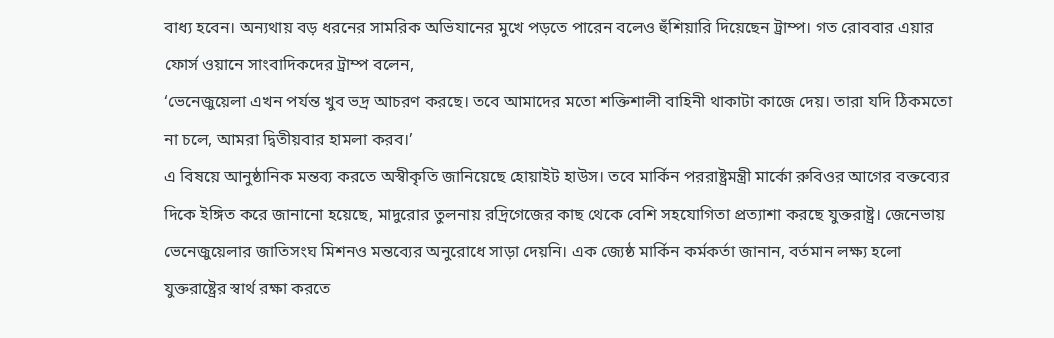বাধ্য হবেন। অন্যথায় বড় ধরনের সামরিক অভিযানের মুখে পড়তে পারেন বলেও হুঁশিয়ারি দিয়েছেন ট্রাম্প। গত রোববার এয়ার ফোর্স ওয়ানে সাংবাদিকদের ট্রাম্প বলেন,
‘ভেনেজুয়েলা এখন পর্যন্ত খুব ভদ্র আচরণ করছে। তবে আমাদের মতো শক্তিশালী বাহিনী থাকাটা কাজে দেয়। তারা যদি ঠিকমতো না চলে, আমরা দ্বিতীয়বার হামলা করব।’
এ বিষয়ে আনুষ্ঠানিক মন্তব্য করতে অস্বীকৃতি জানিয়েছে হোয়াইট হাউস। তবে মার্কিন পররাষ্ট্রমন্ত্রী মার্কো রুবিওর আগের বক্তব্যের দিকে ইঙ্গিত করে জানানো হয়েছে, মাদুরোর তুলনায় রদ্রিগেজের কাছ থেকে বেশি সহযোগিতা প্রত্যাশা করছে যুক্তরাষ্ট্র। জেনেভায় ভেনেজুয়েলার জাতিসংঘ মিশনও মন্তব্যের অনুরোধে সাড়া দেয়নি। এক জ্যেষ্ঠ মার্কিন কর্মকর্তা জানান, বর্তমান লক্ষ্য হলো যুক্তরাষ্ট্রের স্বার্থ রক্ষা করতে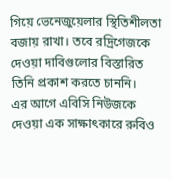গিয়ে ভেনেজুয়েলার স্থিতিশীলতা বজায় রাখা। তবে রদ্রিগেজকে দেওয়া দাবিগুলোর বিস্তারিত তিনি প্রকাশ করতে চাননি।
এর আগে এবিসি নিউজকে দেওয়া এক সাক্ষাৎকারে রুবিও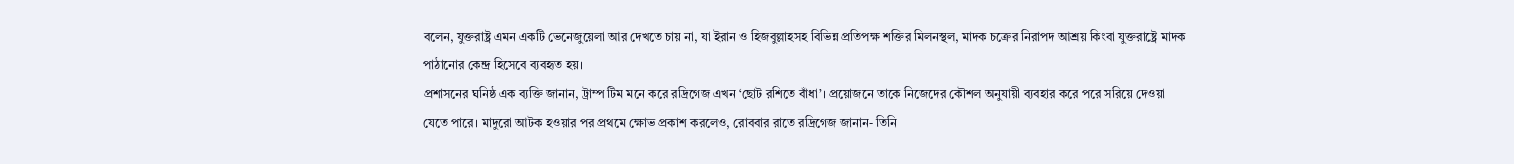বলেন, যুক্তরাষ্ট্র এমন একটি ভেনেজুয়েলা আর দেখতে চায় না, যা ইরান ও হিজবুল্লাহসহ বিভিন্ন প্রতিপক্ষ শক্তির মিলনস্থল, মাদক চক্রের নিরাপদ আশ্রয় কিংবা যুক্তরাষ্ট্রে মাদক পাঠানোর কেন্দ্র হিসেবে ব্যবহৃত হয়।
প্রশাসনের ঘনিষ্ঠ এক ব্যক্তি জানান, ট্রাম্প টিম মনে করে রদ্রিগেজ এখন ‘ছোট রশিতে বাঁধা’। প্রয়োজনে তাকে নিজেদের কৌশল অনুযায়ী ব্যবহার করে পরে সরিয়ে দেওয়া যেতে পারে। মাদুরো আটক হওয়ার পর প্রথমে ক্ষোভ প্রকাশ করলেও, রোববার রাতে রদ্রিগেজ জানান- তিনি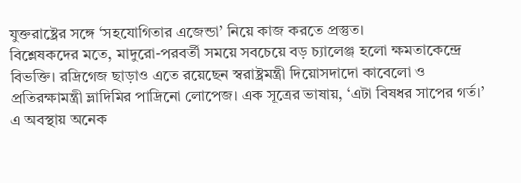যুক্তরাষ্ট্রের সঙ্গে ‘সহযোগিতার এজেন্ডা’ নিয়ে কাজ করতে প্রস্তুত।
বিশ্লেষকদের মতে, মাদুরো-পরবর্তী সময়ে সবচেয়ে বড় চ্যালেঞ্জ হলো ক্ষমতাকেন্দ্রে বিভক্তি। রদ্রিগেজ ছাড়াও এতে রয়েছেন স্বরাষ্ট্রমন্ত্রী দিয়োসদাদো কাবেলো ও প্রতিরক্ষামন্ত্রী ভ্লাদিমির পাদ্রিনো লোপেজ। এক সূত্রের ভাষায়, ‘এটা বিষধর সাপের গর্ত।’ এ অবস্থায় অনেক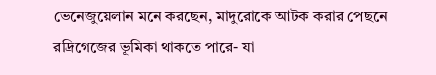ভেনেজুয়েলান মনে করছেন, মাদুরোকে আটক করার পেছনে রদ্রিগেজের ভূমিকা থাকতে পারে- যা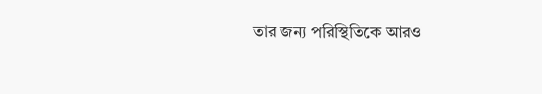তার জন্য পরিস্থিতিকে আরও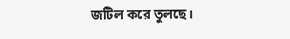জটিল করে তুলছে।